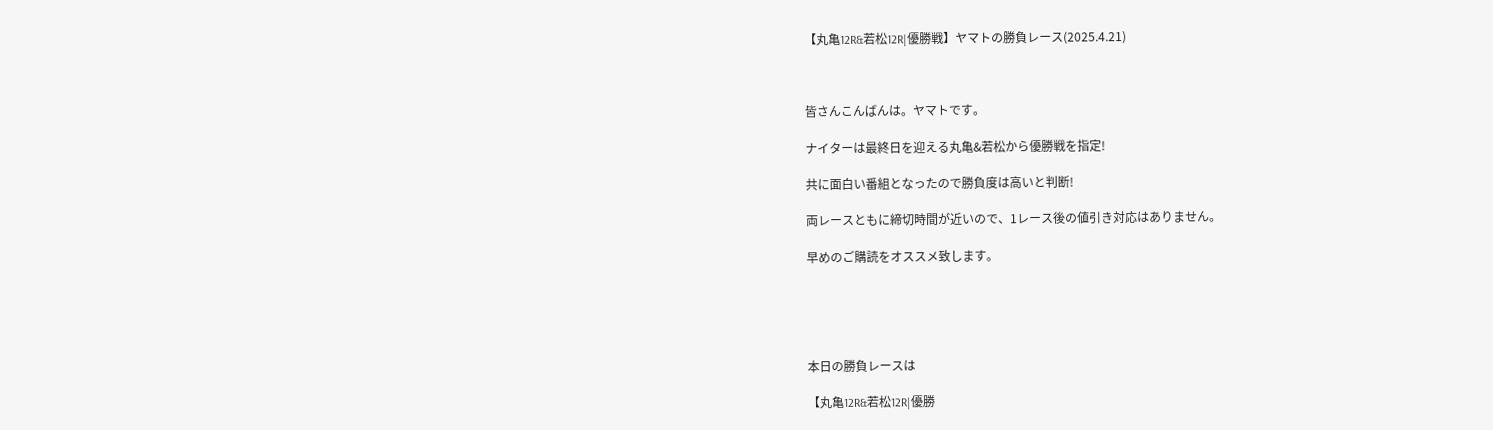【丸亀12R&若松12R|優勝戦】ヤマトの勝負レース(2025.4.21)



皆さんこんばんは。ヤマトです。

ナイターは最終日を迎える丸亀&若松から優勝戦を指定!

共に面白い番組となったので勝負度は高いと判断!

両レースともに締切時間が近いので、1レース後の値引き対応はありません。

早めのご購読をオススメ致します。





本日の勝負レースは

【丸亀12R&若松12R|優勝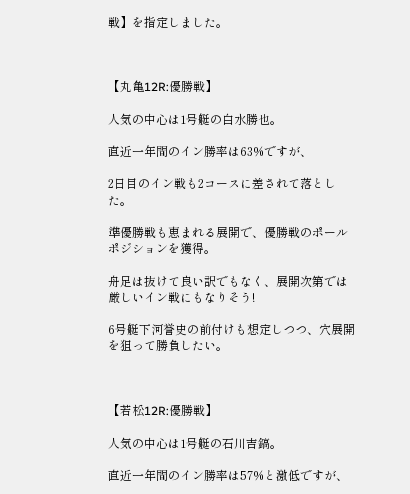戦】を指定しました。



【丸亀12R:優勝戦】

人気の中心は1号艇の白水勝也。

直近一年間のイン勝率は63%ですが、

2日目のイン戦も2コースに差されて落とした。

準優勝戦も恵まれる展開で、優勝戦のポールポジションを獲得。

舟足は抜けて良い訳でもなく、展開次第では厳しいイン戦にもなりそう!

6号艇下河誉史の前付けも想定しつつ、穴展開を狙って勝負したい。



【若松12R:優勝戦】

人気の中心は1号艇の石川吉鎬。

直近一年間のイン勝率は57%と激低ですが、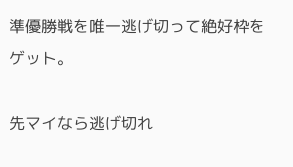準優勝戦を唯一逃げ切って絶好枠をゲット。

先マイなら逃げ切れ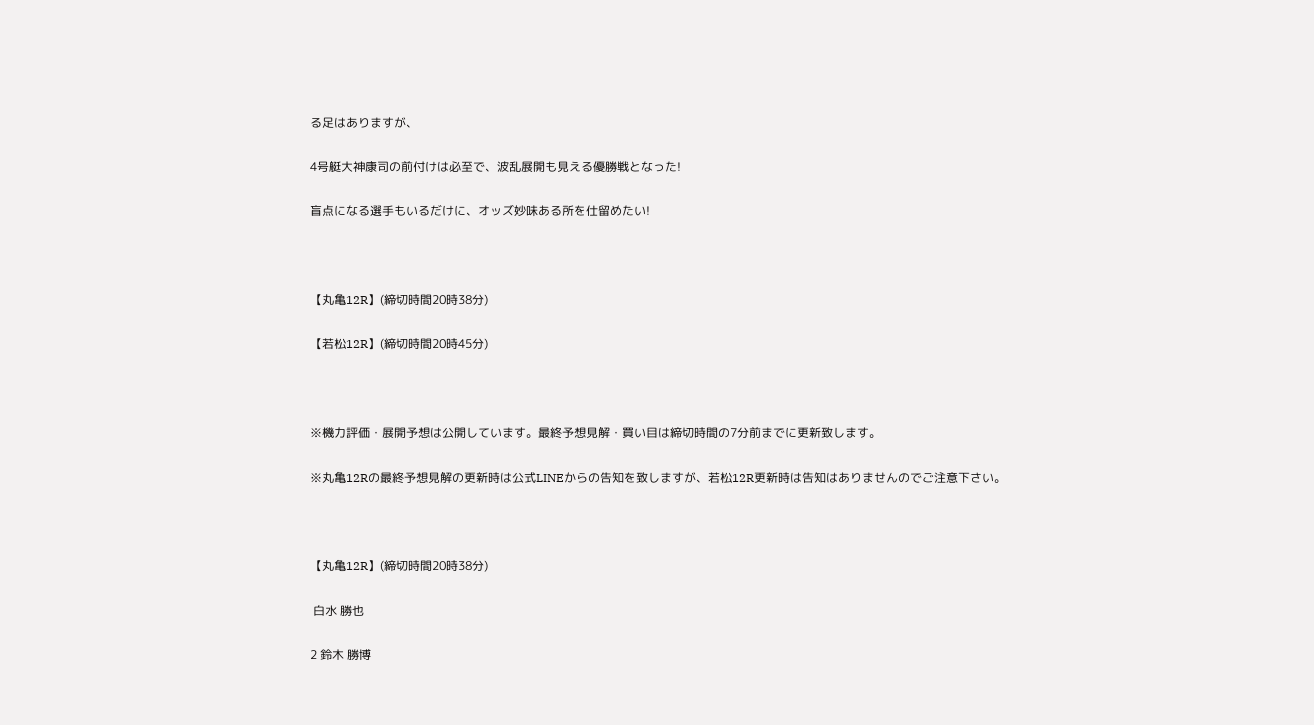る足はありますが、

4号艇大神康司の前付けは必至で、波乱展開も見える優勝戦となった!

盲点になる選手もいるだけに、オッズ妙味ある所を仕留めたい!



【丸亀12R】(締切時間20時38分)

【若松12R】(締切時間20時45分)



※機力評価・展開予想は公開しています。最終予想見解・買い目は締切時間の7分前までに更新致します。

※丸亀12Rの最終予想見解の更新時は公式LINEからの告知を致しますが、若松12R更新時は告知はありませんのでご注意下さい。



【丸亀12R】(締切時間20時38分)

 白水 勝也

2 鈴木 勝博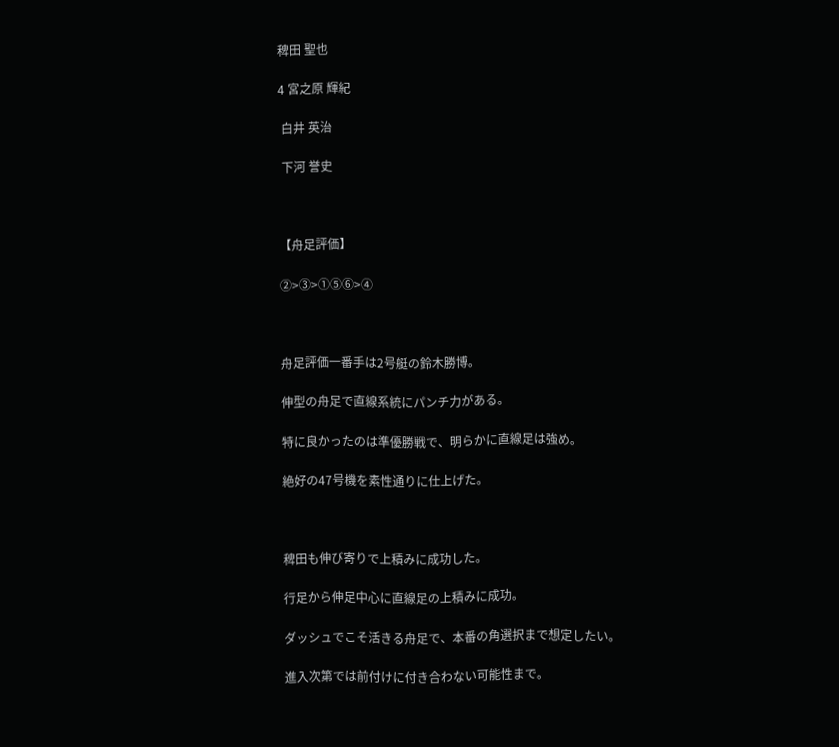稗田 聖也

4 宮之原 輝紀

 白井 英治

 下河 誉史



【舟足評価】

②>③>①⑤⑥>④



舟足評価一番手は2号艇の鈴木勝博。

伸型の舟足で直線系統にパンチ力がある。

特に良かったのは準優勝戦で、明らかに直線足は強め。

絶好の47号機を素性通りに仕上げた。



稗田も伸び寄りで上積みに成功した。

行足から伸足中心に直線足の上積みに成功。

ダッシュでこそ活きる舟足で、本番の角選択まで想定したい。

進入次第では前付けに付き合わない可能性まで。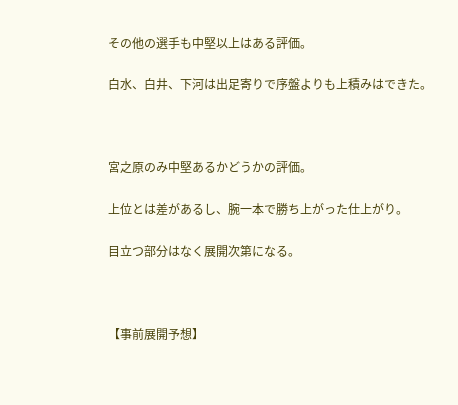その他の選手も中堅以上はある評価。

白水、白井、下河は出足寄りで序盤よりも上積みはできた。



宮之原のみ中堅あるかどうかの評価。

上位とは差があるし、腕一本で勝ち上がった仕上がり。

目立つ部分はなく展開次第になる。



【事前展開予想】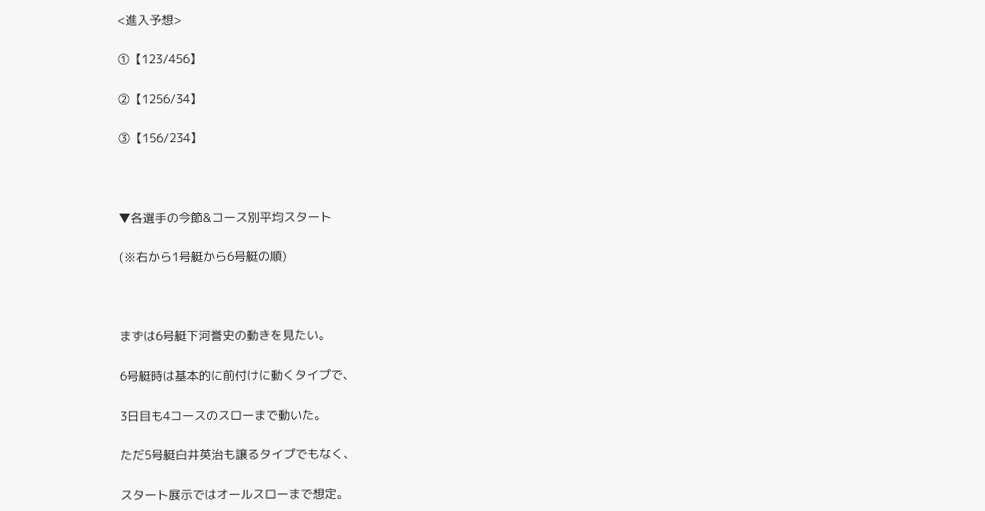<進入予想>

①【123/456】

②【1256/34】

③【156/234】



▼各選手の今節&コース別平均スタート

(※右から1号艇から6号艇の順)



まずは6号艇下河誉史の動きを見たい。

6号艇時は基本的に前付けに動くタイプで、

3日目も4コースのスローまで動いた。

ただ5号艇白井英治も譲るタイプでもなく、

スタート展示ではオールスローまで想定。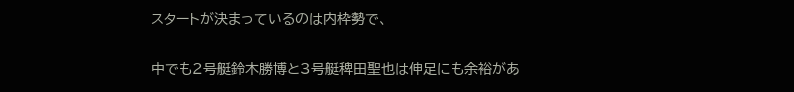スタートが決まっているのは内枠勢で、

中でも2号艇鈴木勝博と3号艇稗田聖也は伸足にも余裕があ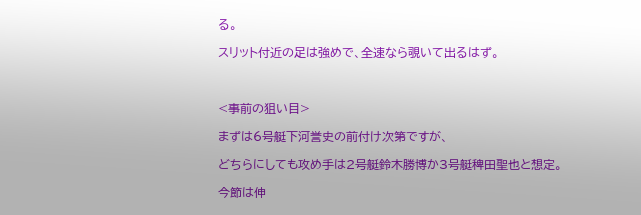る。

スリット付近の足は強めで、全速なら覗いて出るはず。



<事前の狙い目>

まずは6号艇下河誉史の前付け次第ですが、

どちらにしても攻め手は2号艇鈴木勝博か3号艇稗田聖也と想定。

今節は伸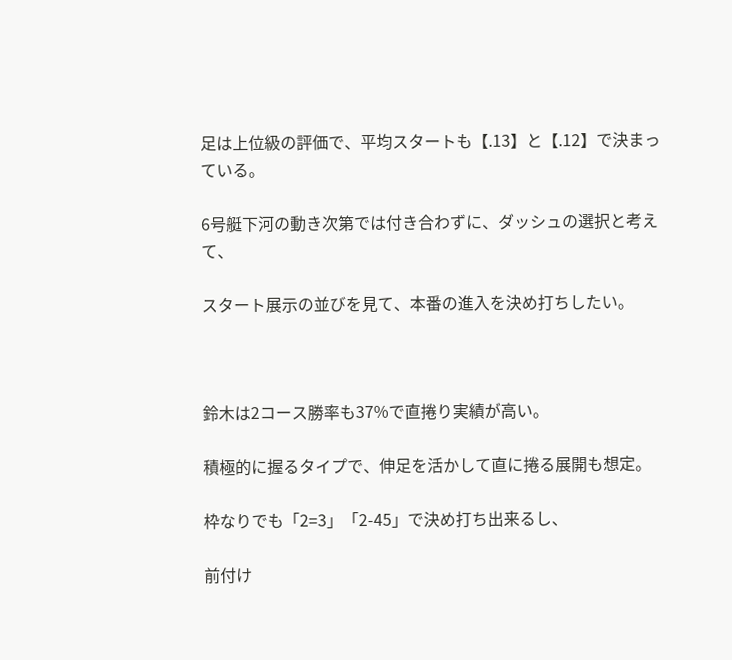足は上位級の評価で、平均スタートも【.13】と【.12】で決まっている。

6号艇下河の動き次第では付き合わずに、ダッシュの選択と考えて、

スタート展示の並びを見て、本番の進入を決め打ちしたい。



鈴木は2コース勝率も37%で直捲り実績が高い。

積極的に握るタイプで、伸足を活かして直に捲る展開も想定。

枠なりでも「2=3」「2-45」で決め打ち出来るし、

前付け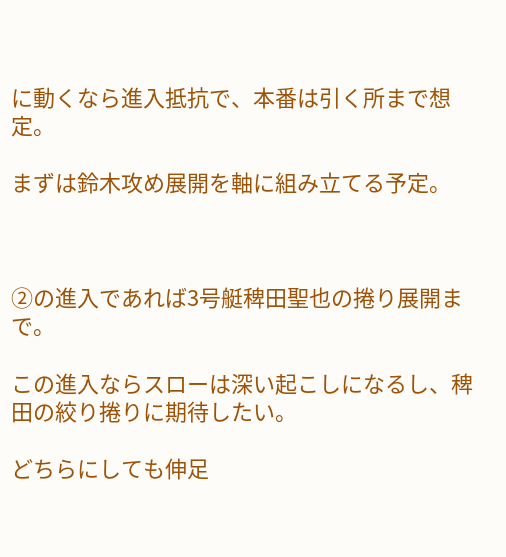に動くなら進入抵抗で、本番は引く所まで想定。

まずは鈴木攻め展開を軸に組み立てる予定。



②の進入であれば3号艇稗田聖也の捲り展開まで。

この進入ならスローは深い起こしになるし、稗田の絞り捲りに期待したい。

どちらにしても伸足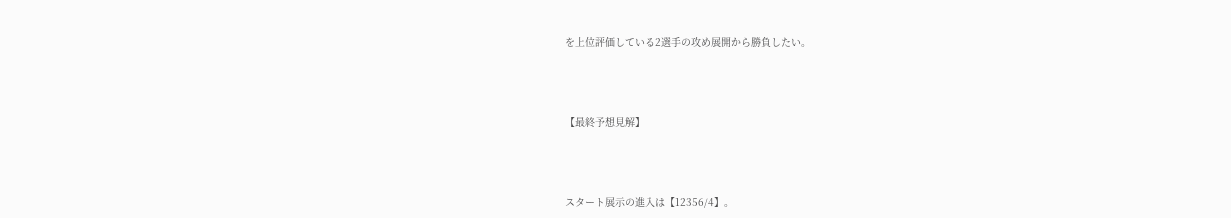を上位評価している2選手の攻め展開から勝負したい。



【最終予想見解】



スタート展示の進入は【12356/4】。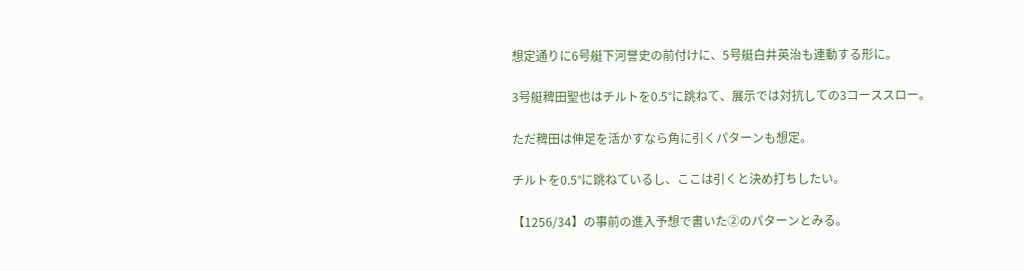想定通りに6号艇下河誉史の前付けに、5号艇白井英治も連動する形に。

3号艇稗田聖也はチルトを0.5°に跳ねて、展示では対抗しての3コーススロー。

ただ稗田は伸足を活かすなら角に引くパターンも想定。

チルトを0.5°に跳ねているし、ここは引くと決め打ちしたい。

【1256/34】の事前の進入予想で書いた②のパターンとみる。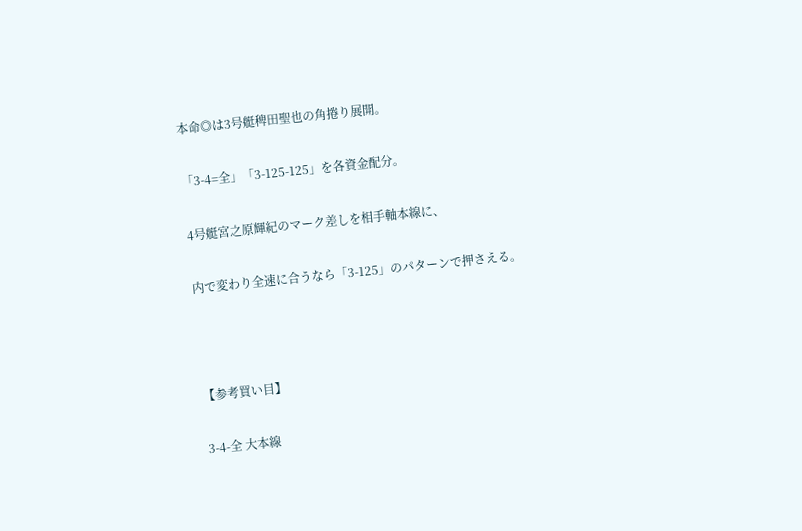本命◎は3号艇稗田聖也の角捲り展開。

「3-4=全」「3-125-125」を各資金配分。

4号艇宮之原輝紀のマーク差しを相手軸本線に、

内で変わり全速に合うなら「3-125」のパターンで押さえる。



【参考買い目】

3-4-全 大本線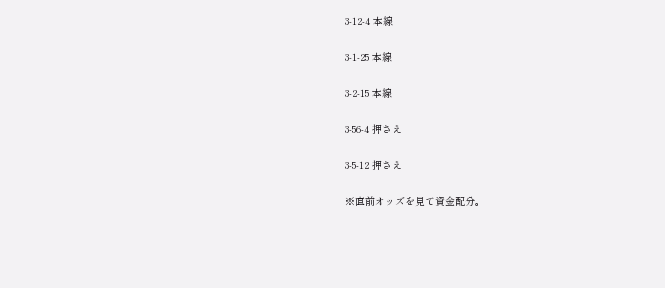3-12-4 本線

3-1-25 本線

3-2-15 本線

3-56-4 押さえ

3-5-12 押さえ

※直前オッズを見て資金配分。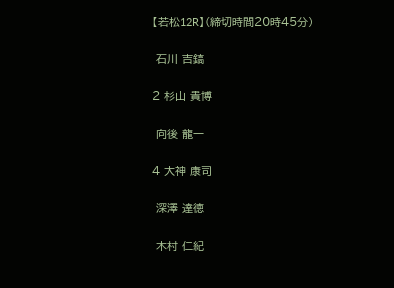【若松12R】(締切時間20時45分)

 石川 吉鎬

2 杉山 貴博

 向後 龍一

4 大神 康司

 深澤 達徳

 木村 仁紀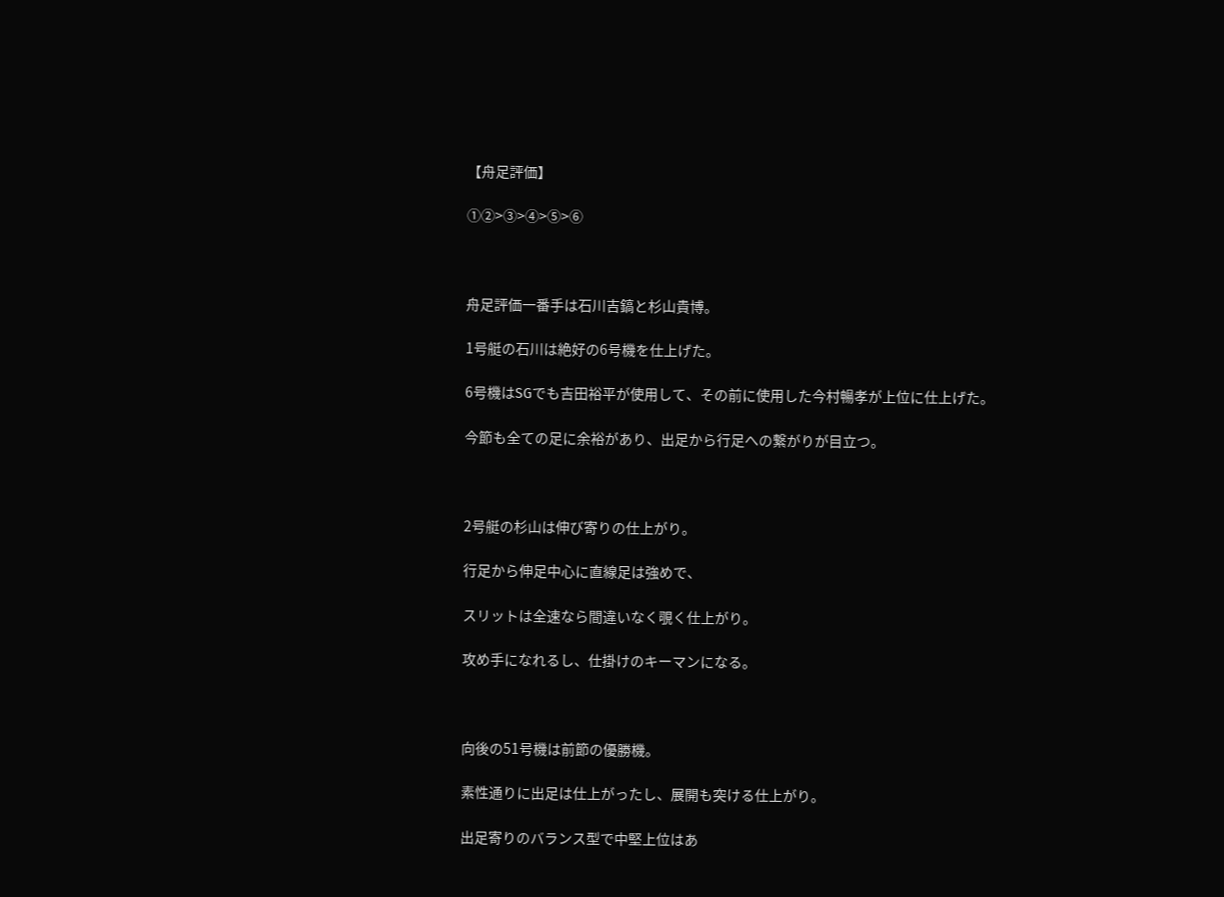【舟足評価】

①②>③>④>⑤>⑥



舟足評価一番手は石川吉鎬と杉山貴博。

1号艇の石川は絶好の6号機を仕上げた。

6号機はSGでも吉田裕平が使用して、その前に使用した今村暢孝が上位に仕上げた。

今節も全ての足に余裕があり、出足から行足への繋がりが目立つ。



2号艇の杉山は伸び寄りの仕上がり。

行足から伸足中心に直線足は強めで、

スリットは全速なら間違いなく覗く仕上がり。

攻め手になれるし、仕掛けのキーマンになる。



向後の51号機は前節の優勝機。

素性通りに出足は仕上がったし、展開も突ける仕上がり。

出足寄りのバランス型で中堅上位はあ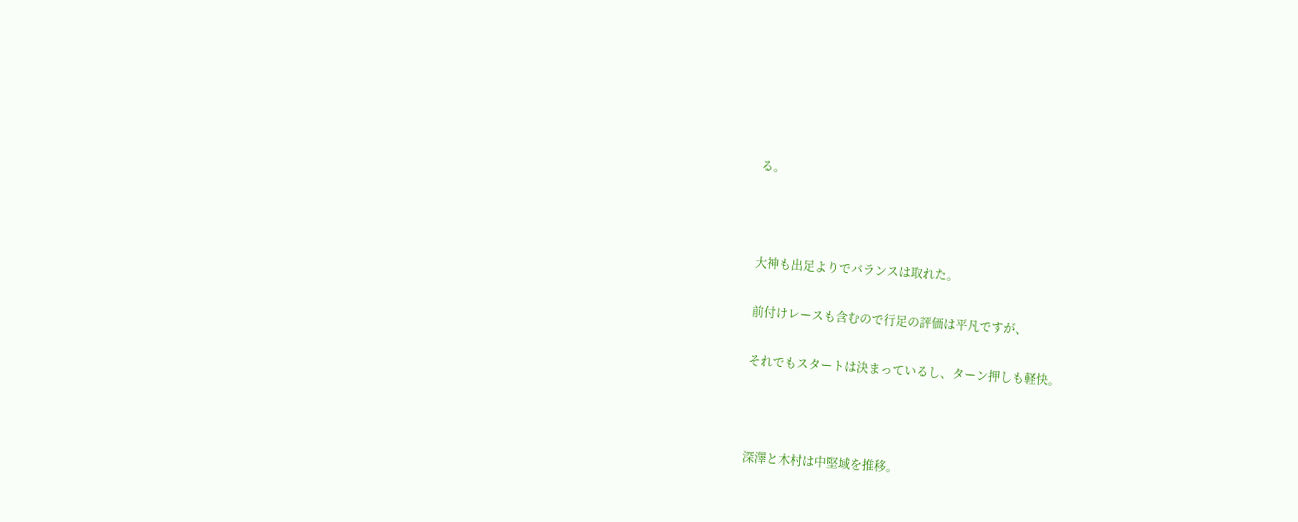る。



大神も出足よりでバランスは取れた。

前付けレースも含むので行足の評価は平凡ですが、

それでもスタートは決まっているし、ターン押しも軽快。



深澤と木村は中堅域を推移。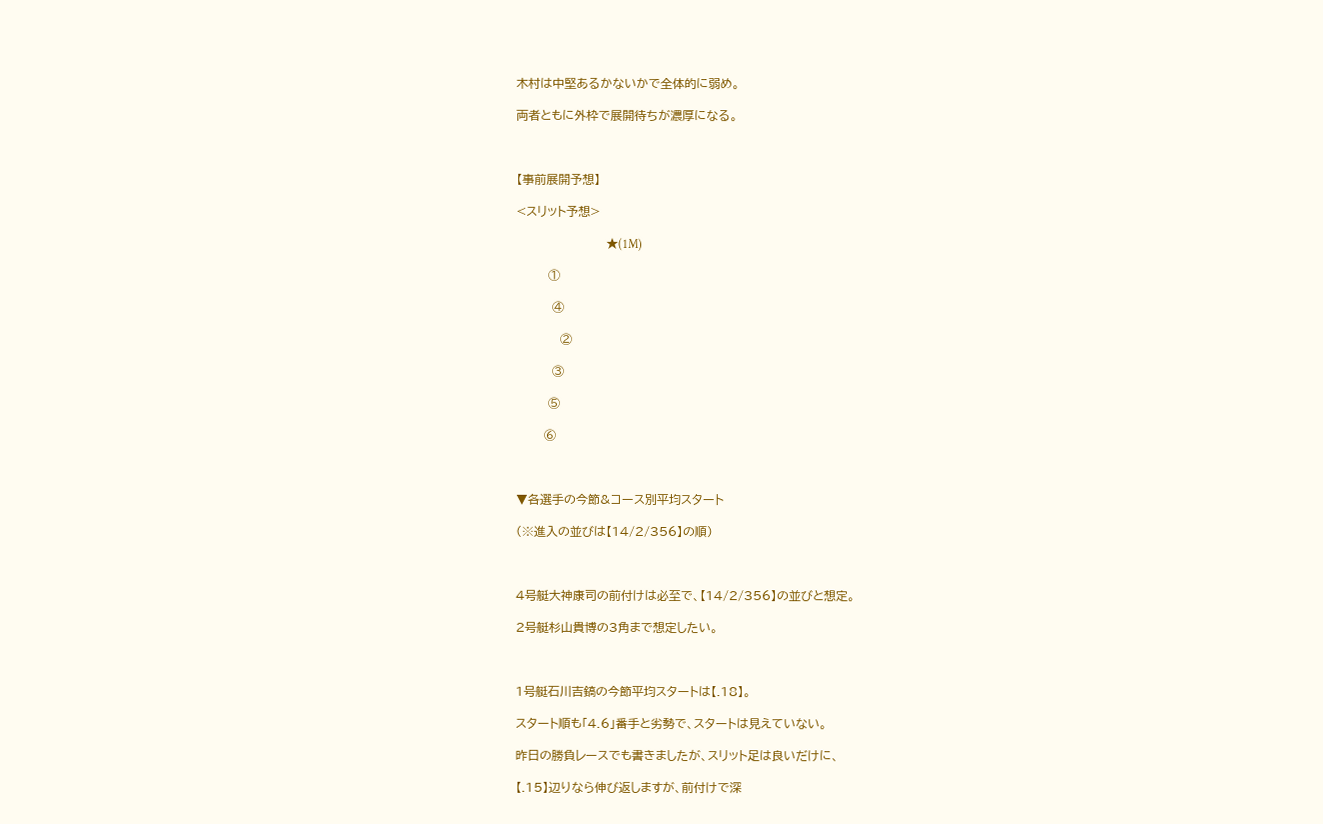木村は中堅あるかないかで全体的に弱め。

両者ともに外枠で展開待ちが濃厚になる。



【事前展開予想】

<スリット予想>

                              ★(1M)

        ①

         ④

           ②

         ③

        ⑤

       ⑥



▼各選手の今節&コース別平均スタート

(※進入の並びは【14/2/356】の順)



4号艇大神康司の前付けは必至で、【14/2/356】の並びと想定。

2号艇杉山貴博の3角まで想定したい。



1号艇石川吉鎬の今節平均スタートは【.18】。

スタート順も「4.6」番手と劣勢で、スタートは見えていない。

昨日の勝負レースでも書きましたが、スリット足は良いだけに、

【.15】辺りなら伸び返しますが、前付けで深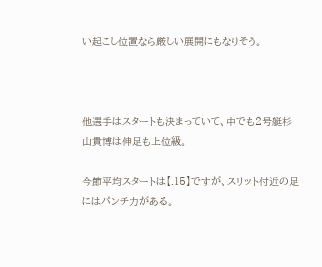い起こし位置なら厳しい展開にもなりそう。



他選手はスタートも決まっていて、中でも2号艇杉山貴博は伸足も上位級。

今節平均スタートは【.15】ですが、スリット付近の足にはパンチ力がある。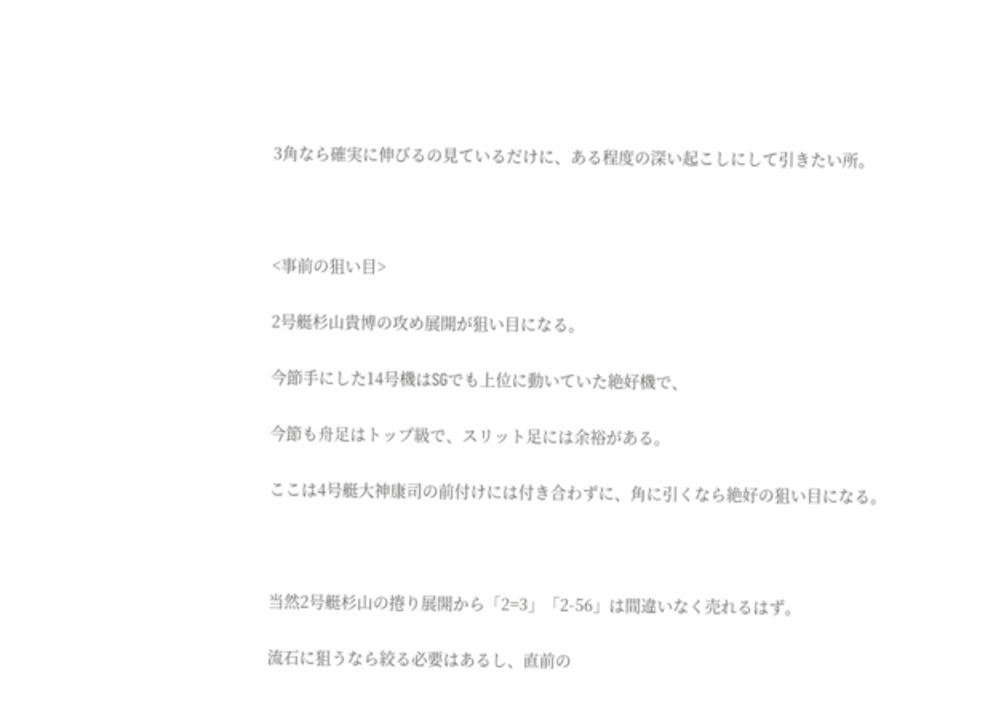3角なら確実に伸びるの見ているだけに、ある程度の深い起こしにして引きたい所。



<事前の狙い目>

2号艇杉山貴博の攻め展開が狙い目になる。

今節手にした14号機はSGでも上位に動いていた絶好機で、

今節も舟足はトップ級で、スリット足には余裕がある。

ここは4号艇大神康司の前付けには付き合わずに、角に引くなら絶好の狙い目になる。



当然2号艇杉山の捲り展開から「2=3」「2-56」は間違いなく売れるはず。

流石に狙うなら絞る必要はあるし、直前の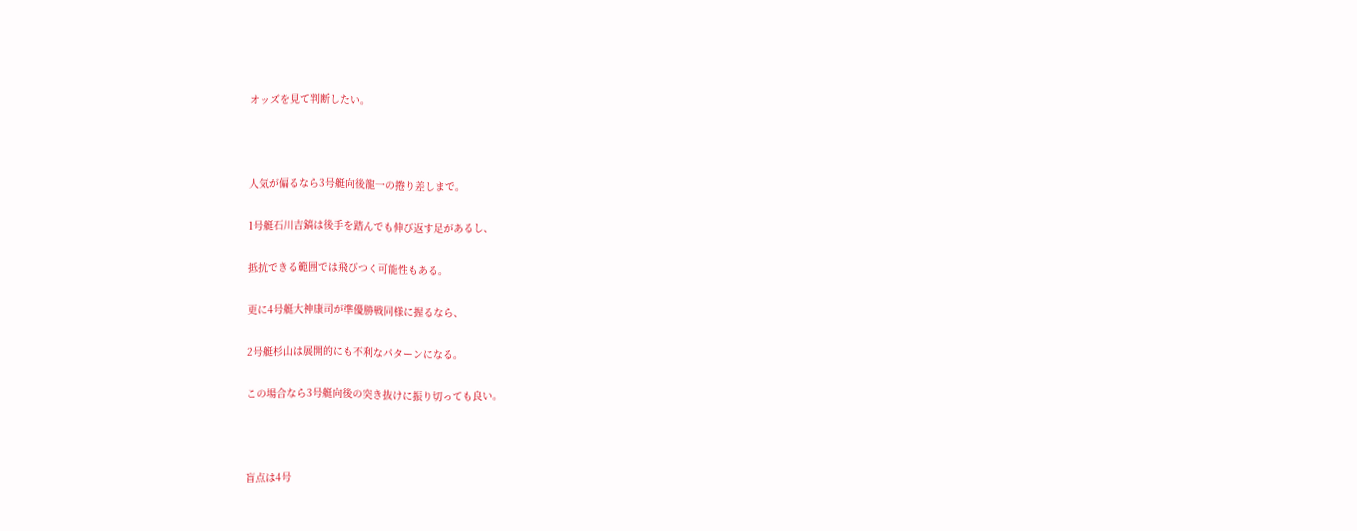オッズを見て判断したい。



人気が偏るなら3号艇向後龍一の捲り差しまで。

1号艇石川吉鎬は後手を踏んでも伸び返す足があるし、

抵抗できる範囲では飛びつく可能性もある。

更に4号艇大神康司が準優勝戦同様に握るなら、

2号艇杉山は展開的にも不利なパターンになる。

この場合なら3号艇向後の突き抜けに振り切っても良い。



盲点は4号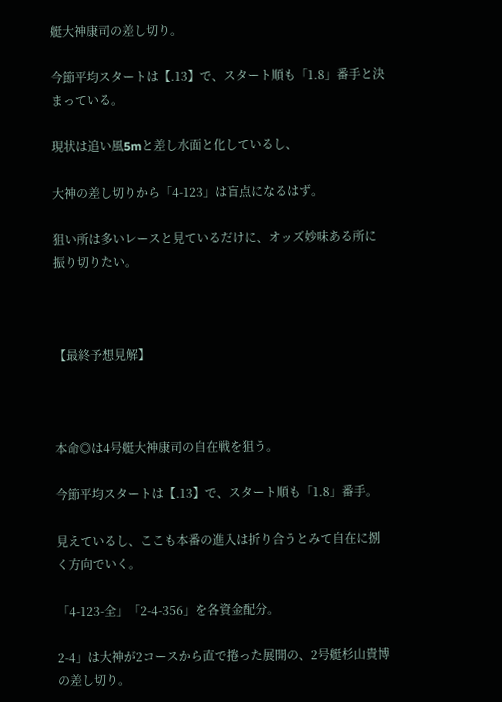艇大神康司の差し切り。

今節平均スタートは【.13】で、スタート順も「1.8」番手と決まっている。

現状は追い風5mと差し水面と化しているし、

大神の差し切りから「4-123」は盲点になるはず。

狙い所は多いレースと見ているだけに、オッズ妙味ある所に振り切りたい。



【最終予想見解】



本命◎は4号艇大神康司の自在戦を狙う。

今節平均スタートは【.13】で、スタート順も「1.8」番手。

見えているし、ここも本番の進入は折り合うとみて自在に捌く方向でいく。

「4-123-全」「2-4-356」を各資金配分。

2-4」は大神が2コースから直で捲った展開の、2号艇杉山貴博の差し切り。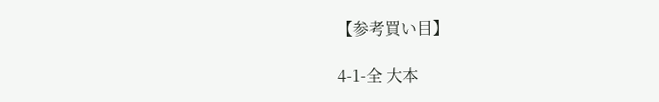【参考買い目】

4-1-全 大本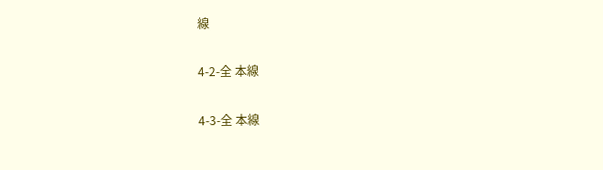線

4-2-全 本線

4-3-全 本線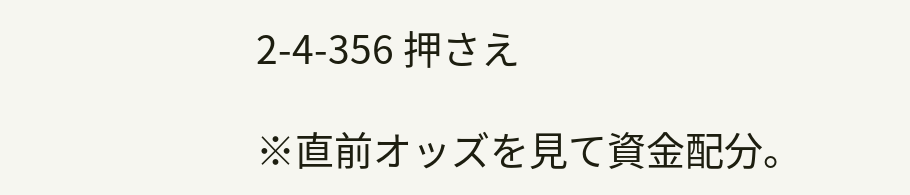2-4-356 押さえ

※直前オッズを見て資金配分。